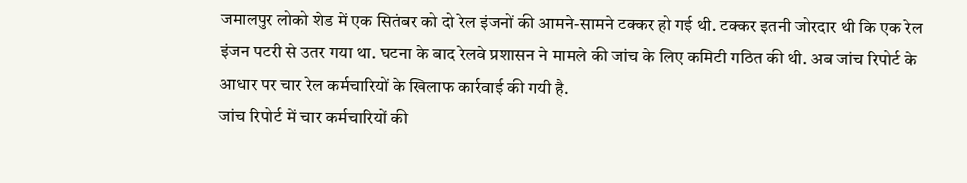जमालपुर लोको शेड में एक सितंबर को दो रेल इंजनों की आमने-सामने टक्कर हो गई थी. टक्कर इतनी जोरदार थी कि एक रेल इंजन पटरी से उतर गया था. घटना के बाद रेलवे प्रशासन ने मामले की जांच के लिए कमिटी गठित की थी. अब जांच रिपोर्ट के आधार पर चार रेल कर्मचारियों के खिलाफ कार्रवाई की गयी है.
जांच रिपोर्ट में चार कर्मचारियों की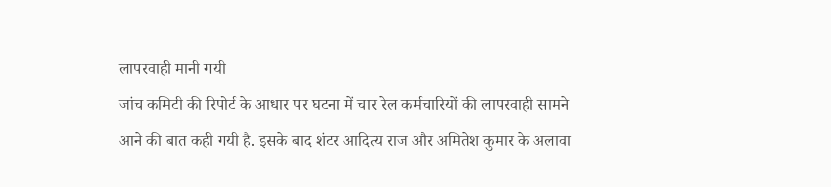लापरवाही मानी गयी
जांच कमिटी की रिपोर्ट के आधार पर घटना में चार रेल कर्मचारियों की लापरवाही सामने आने की बात कही गयी है. इसके बाद शंटर आदित्य राज और अमितेश कुमार के अलावा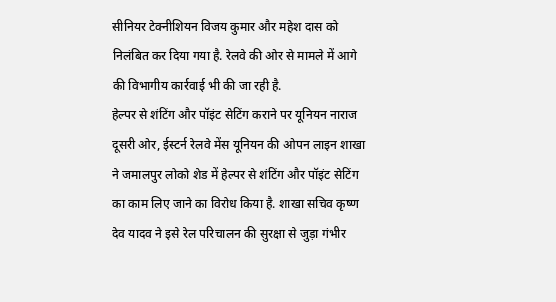सीनियर टेक्नीशियन विजय कुमार और महेश दास को निलंबित कर दिया गया है. रेलवे की ओर से मामले में आगे की विभागीय कार्रवाई भी की जा रही है.
हेल्पर से शंटिंग और पॉइंट सेटिंग कराने पर यूनियन नाराज
दूसरी ओर, ईस्टर्न रेलवे मेंस यूनियन की ओपन लाइन शाखा ने जमालपुर लोको शेड में हेल्पर से शंटिंग और पॉइंट सेटिंग का काम लिए जाने का विरोध किया है. शाखा सचिव कृष्ण देव यादव ने इसे रेल परिचालन की सुरक्षा से जुड़ा गंभीर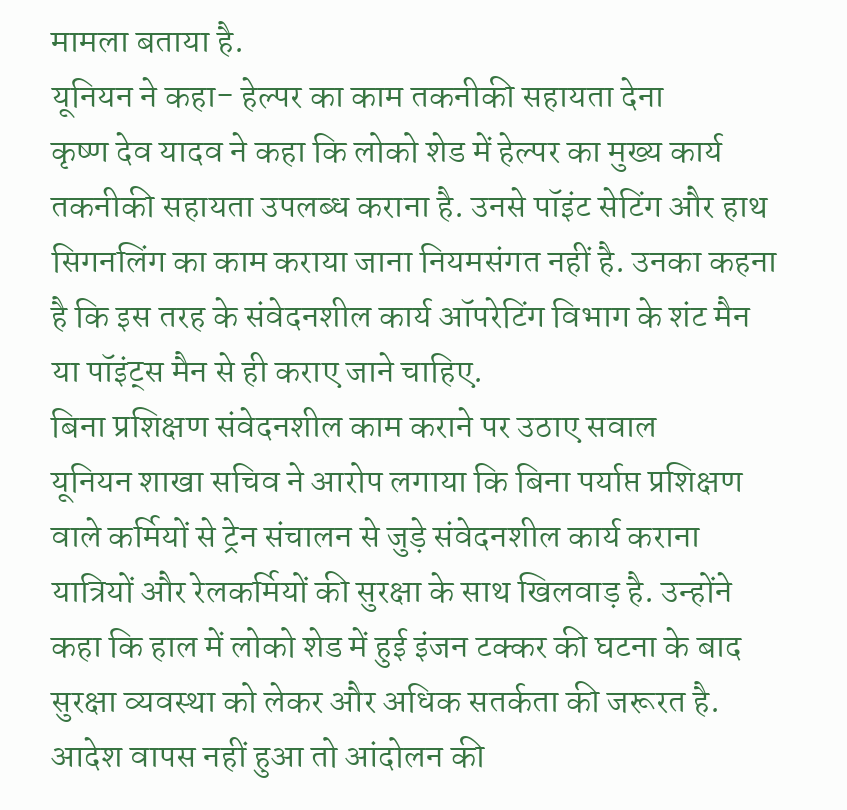मामला बताया है.
यूनियन ने कहा- हेल्पर का काम तकनीकी सहायता देना
कृष्ण देव यादव ने कहा कि लोको शेड में हेल्पर का मुख्य कार्य तकनीकी सहायता उपलब्ध कराना है. उनसे पॉइंट सेटिंग और हाथ सिगनलिंग का काम कराया जाना नियमसंगत नहीं है. उनका कहना है कि इस तरह के संवेदनशील कार्य ऑपरेटिंग विभाग के शंट मैन या पॉइंट्स मैन से ही कराए जाने चाहिए.
बिना प्रशिक्षण संवेदनशील काम कराने पर उठाए सवाल
यूनियन शाखा सचिव ने आरोप लगाया कि बिना पर्याप्त प्रशिक्षण वाले कर्मियों से ट्रेन संचालन से जुड़े संवेदनशील कार्य कराना यात्रियों और रेलकर्मियों की सुरक्षा के साथ खिलवाड़ है. उन्होंने कहा कि हाल में लोको शेड में हुई इंजन टक्कर की घटना के बाद सुरक्षा व्यवस्था को लेकर और अधिक सतर्कता की जरूरत है.
आदेश वापस नहीं हुआ तो आंदोलन की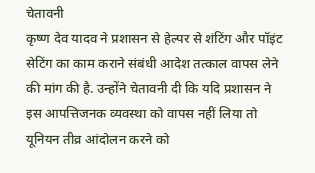चेतावनी
कृष्ण देव यादव ने प्रशासन से हेल्पर से शंटिंग और पॉइंट सेटिंग का काम कराने संबंधी आदेश तत्काल वापस लेने की मांग की है. उन्होंने चेतावनी दी कि यदि प्रशासन ने इस आपत्तिजनक व्यवस्था को वापस नहीं लिया तो यूनियन तीव्र आंदोलन करने को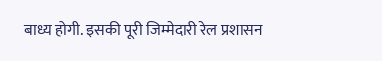बाध्य होगी. इसकी पूरी जिम्मेदारी रेल प्रशासन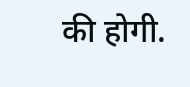की होगी.